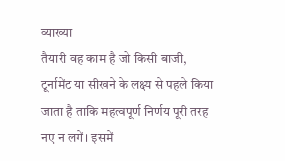व्याख्या
तैयारी वह काम है जो किसी बाजी, टूर्नामेंट या सीखने के लक्ष्य से पहले किया जाता है ताकि महत्वपूर्ण निर्णय पूरी तरह नए न लगें। इसमें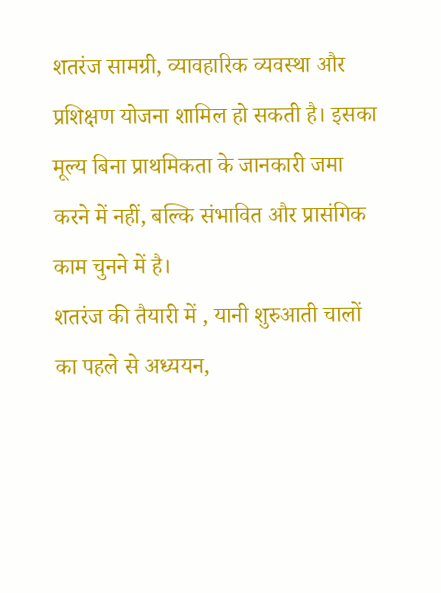शतरंज सामग्री, व्यावहारिक व्यवस्था और प्रशिक्षण योजना शामिल हो सकती है। इसका मूल्य बिना प्राथमिकता के जानकारी जमा करने में नहीं, बल्कि संभावित और प्रासंगिक काम चुनने में है।
शतरंज की तैयारी में , यानी शुरुआती चालों का पहले से अध्ययन,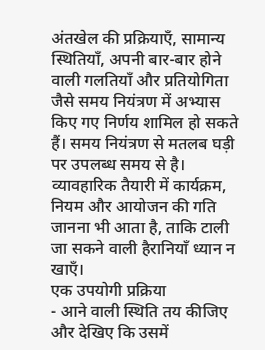अंतखेल की प्रक्रियाएँ, सामान्य स्थितियाँ, अपनी बार-बार होने वाली गलतियाँ और प्रतियोगिता जैसे समय नियंत्रण में अभ्यास किए गए निर्णय शामिल हो सकते हैं। समय नियंत्रण से मतलब घड़ी पर उपलब्ध समय से है। व्यावहारिक तैयारी में कार्यक्रम, नियम और आयोजन की गति जानना भी आता है, ताकि टाली जा सकने वाली हैरानियाँ ध्यान न खाएँ।
एक उपयोगी प्रक्रिया
- आने वाली स्थिति तय कीजिए और देखिए कि उसमें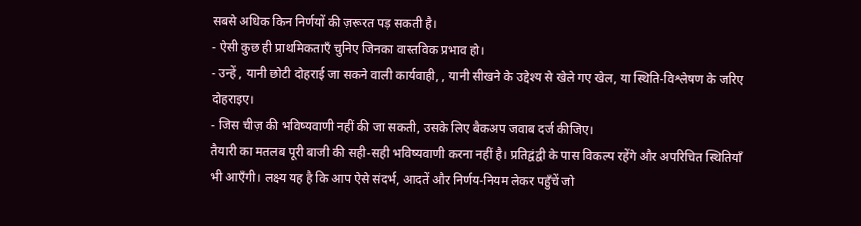सबसे अधिक किन निर्णयों की ज़रूरत पड़ सकती है।
- ऐसी कुछ ही प्राथमिकताएँ चुनिए जिनका वास्तविक प्रभाव हो।
- उन्हें , यानी छोटी दोहराई जा सकने वाली कार्यवाही, , यानी सीखने के उद्देश्य से खेले गए खेल, या स्थिति-विश्लेषण के जरिए दोहराइए।
- जिस चीज़ की भविष्यवाणी नहीं की जा सकती, उसके लिए बैकअप जवाब दर्ज कीजिए।
तैयारी का मतलब पूरी बाजी की सही-सही भविष्यवाणी करना नहीं है। प्रतिद्वंद्वी के पास विकल्प रहेंगे और अपरिचित स्थितियाँ भी आएँगी। लक्ष्य यह है कि आप ऐसे संदर्भ, आदतें और निर्णय-नियम लेकर पहुँचें जो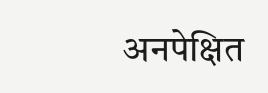अनपेक्षित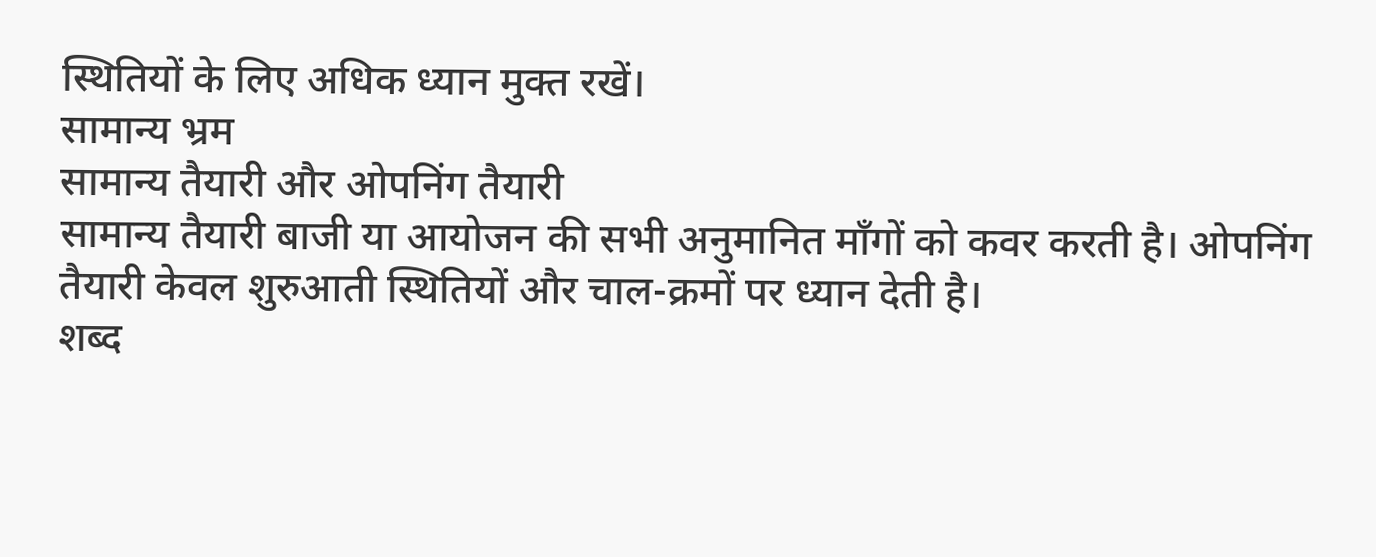स्थितियों के लिए अधिक ध्यान मुक्त रखें।
सामान्य भ्रम
सामान्य तैयारी और ओपनिंग तैयारी
सामान्य तैयारी बाजी या आयोजन की सभी अनुमानित माँगों को कवर करती है। ओपनिंग तैयारी केवल शुरुआती स्थितियों और चाल-क्रमों पर ध्यान देती है।
शब्द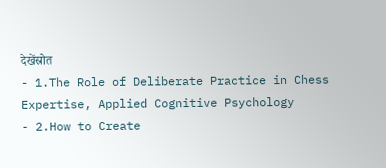देखेंस्रोत
- 1.The Role of Deliberate Practice in Chess Expertise, Applied Cognitive Psychology
- 2.How to Create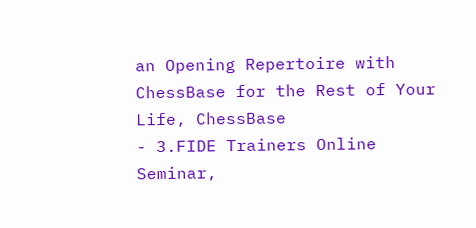an Opening Repertoire with ChessBase for the Rest of Your Life, ChessBase
- 3.FIDE Trainers Online Seminar,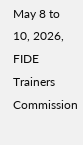May 8 to 10, 2026, FIDE Trainers Commission